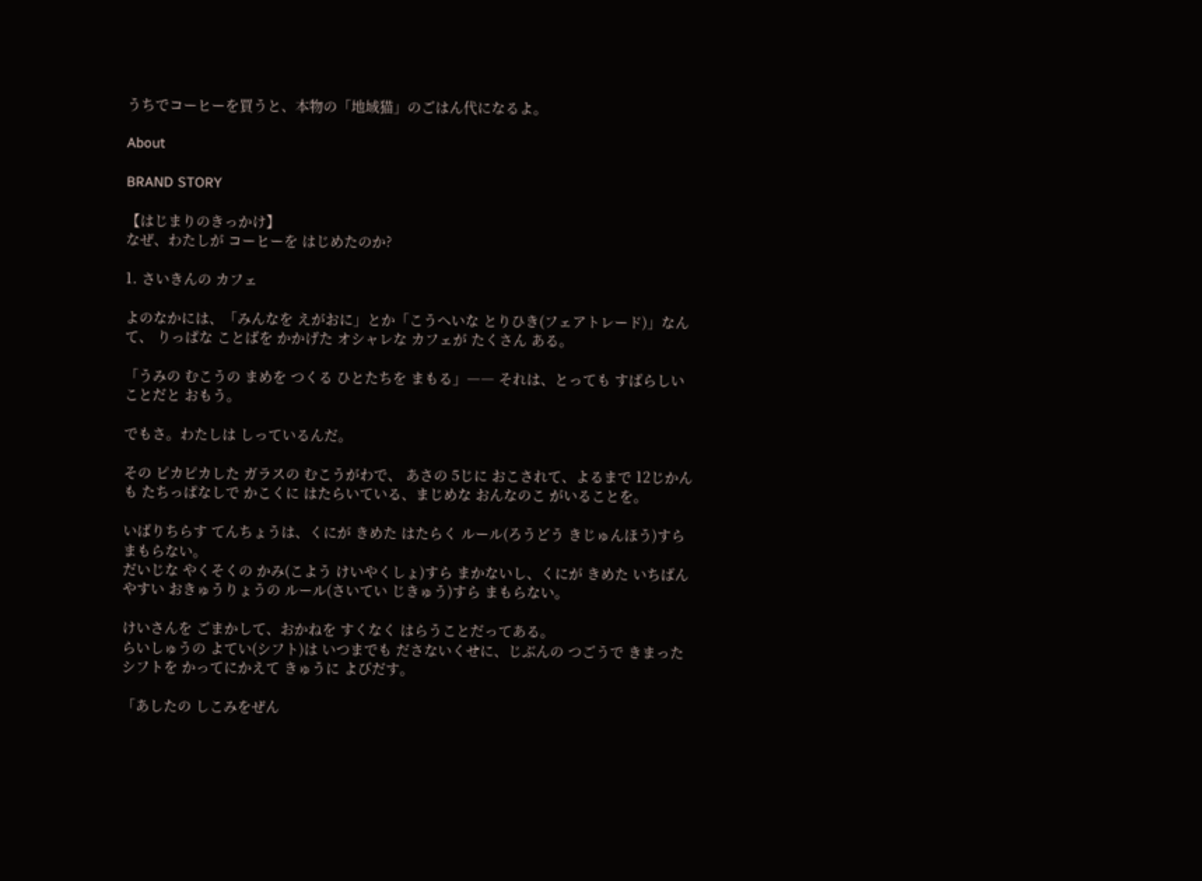うちでコーヒーを買うと、本物の「地域猫」のごはん代になるよ。

About

BRAND STORY

【はじまりのきっかけ】
なぜ、わたしが コーヒーを はじめたのか?

1. さいきんの カフェ

よのなかには、「みんなを えがおに」とか「こうへいな とりひき(フェアトレード)」なんて、 りっぱな ことばを かかげた オシャレな カフェが たくさん ある。

「うみの むこうの まめを つくる ひとたちを まもる」―― それは、とっても すばらしい ことだと おもう。

でもさ。わたしは しっているんだ。

その ピカピカした ガラスの むこうがわで、 あさの 5じに おこされて、よるまで 12じかんも たちっぱなしで かこくに はたらいている、まじめな おんなのこ がいることを。

いばりちらす てんちょうは、くにが きめた はたらく ルール(ろうどう きじゅんほう)すら まもらない。
だいじな やくそくの かみ(こよう けいやくしょ)すら まかないし、くにが きめた いちばん やすい おきゅうりょうの ルール(さいてい じきゅう)すら まもらない。

けいさんを ごまかして、おかねを すくなく はらうことだってある。
らいしゅうの よてい(シフト)は いつまでも ださないくせに、じぶんの つごうで きまったシフトを かってにかえて きゅうに よびだす。

「あしたの しこみをぜん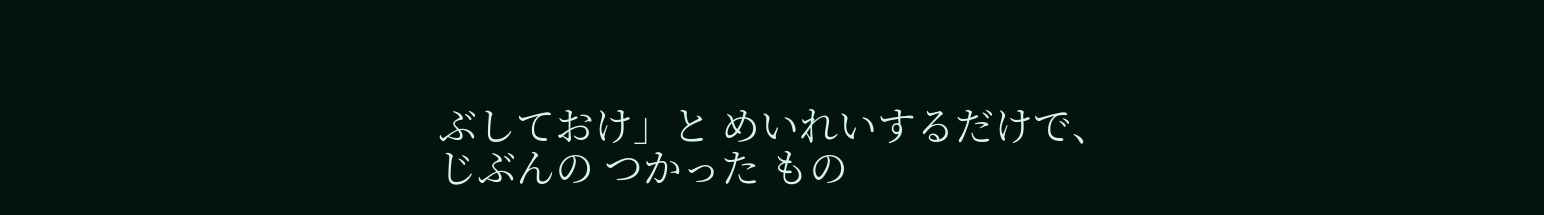ぶしておけ」と めいれいするだけで、じぶんの つかった もの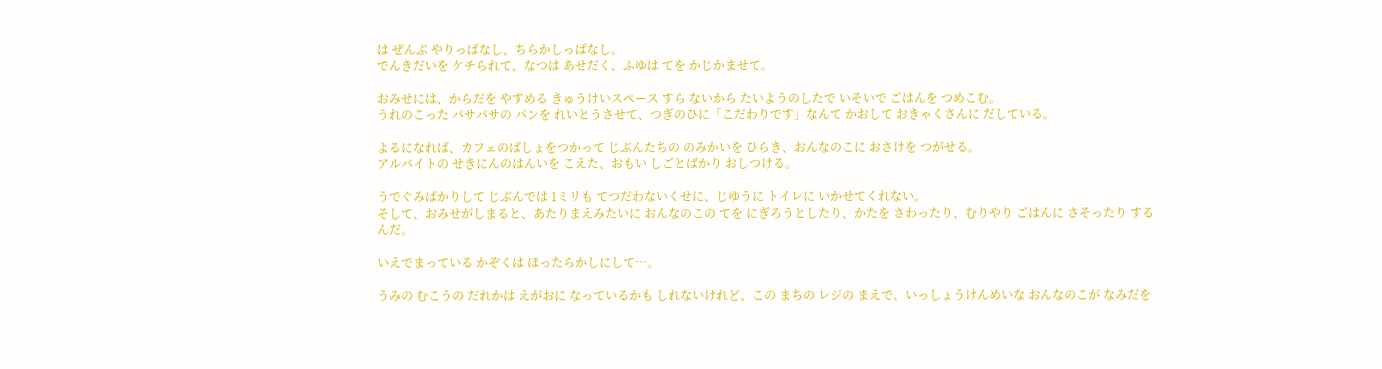は ぜんぶ やりっぱなし、ちらかしっぱなし。
でんきだいを ケチられて、なつは あせだく、ふゆは てを かじかませて。

おみせには、からだを やすめる きゅうけいスペース すら ないから たいようのしたで いそいで ごはんを つめこむ。
うれのこった パサパサの パンを れいとうさせて、つぎのひに「こだわりです」なんて かおして おきゃくさんに だしている。

よるになれば、カフェのばしょをつかって じぶんたちの のみかいを ひらき、おんなのこに おさけを つがせる。
アルバイトの せきにんのはんいを こえた、おもい しごとばかり おしつける。

うでぐみばかりして じぶんでは 1ミリも てつだわないくせに、じゆうに トイレに いかせてくれない。
そして、おみせがしまると、あたりまえみたいに おんなのこの てを にぎろうとしたり、かたを さわったり、むりやり ごはんに さそったり するんだ。

いえでまっている かぞくは ほったらかしにして…。

うみの むこうの だれかは えがおに なっているかも しれないけれど、この まちの レジの まえで、いっしょうけんめいな おんなのこが なみだを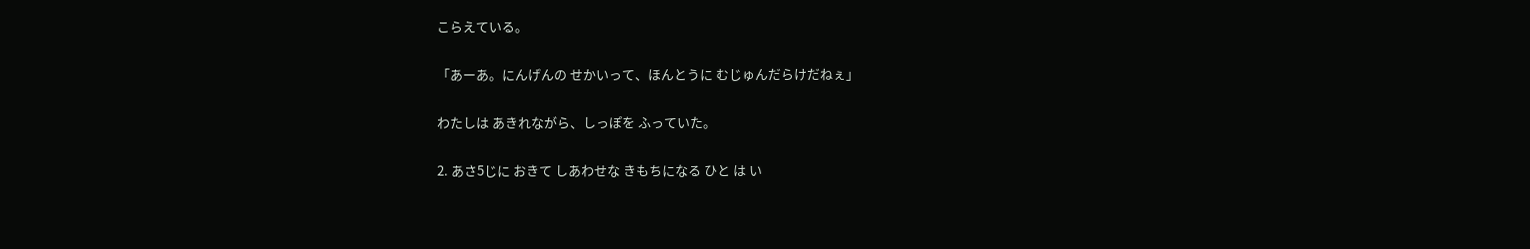こらえている。

「あーあ。にんげんの せかいって、ほんとうに むじゅんだらけだねぇ」

わたしは あきれながら、しっぽを ふっていた。

2. あさ5じに おきて しあわせな きもちになる ひと は い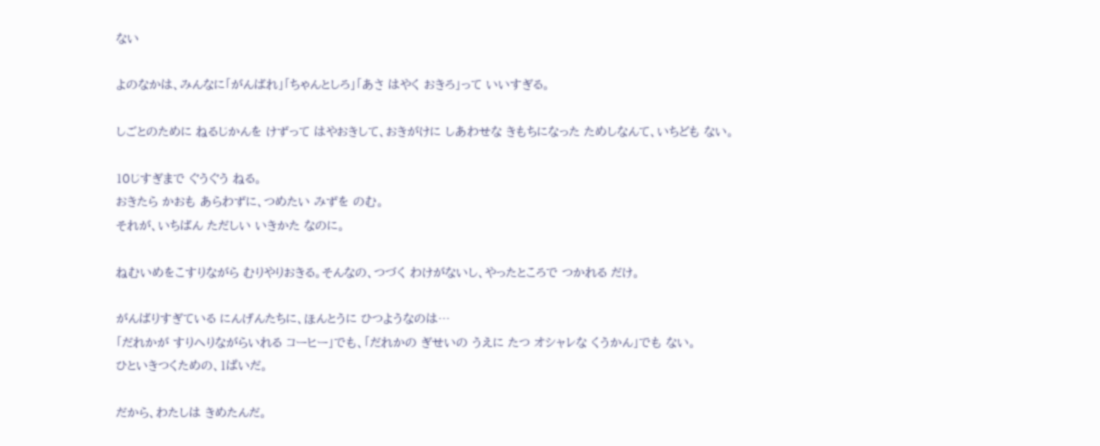ない

よのなかは、みんなに「がんばれ」「ちゃんとしろ」「あさ はやく おきろ」って いいすぎる。

しごとのために ねるじかんを けずって はやおきして、おきがけに しあわせな きもちになった ためしなんて、いちども ない。

10じすぎまで ぐうぐう ねる。
おきたら かおも あらわずに、つめたい みずを のむ。
それが、いちばん ただしい いきかた なのに。

ねむいめをこすりながら むりやりおきる。そんなの、つづく わけがないし、やったところで つかれる だけ。

がんばりすぎている にんげんたちに、ほんとうに ひつようなのは…
「だれかが すりへりながらいれる コーヒー」でも、「だれかの ぎせいの うえに たつ オシャレな くうかん」でも ない。
ひといきつくための、1ぱいだ。

だから、わたしは きめたんだ。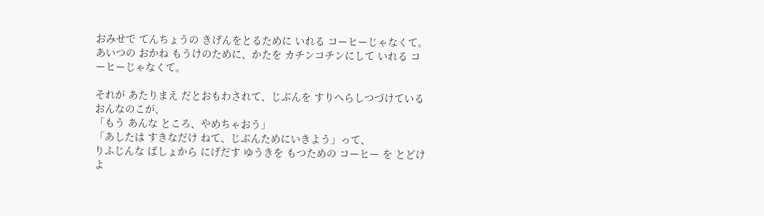おみせで てんちょうの きげんをとるために いれる コーヒーじゃなくて。
あいつの おかね もうけのために、かたを カチンコチンにして いれる コーヒーじゃなくて。

それが あたりまえ だとおもわされて、じぶんを すりへらしつづけている おんなのこが、
「もう あんな ところ、やめちゃおう」
「あしたは すきなだけ ねて、じぶんためにいきよう」って、
りふじんな ばしょから にげだす ゆうきを もつための コーヒー を とどけよ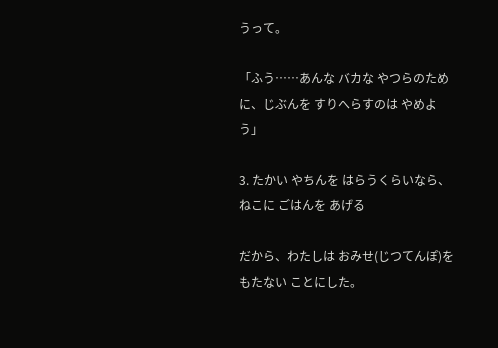うって。

「ふう……あんな バカな やつらのために、じぶんを すりへらすのは やめよう」

3. たかい やちんを はらうくらいなら、ねこに ごはんを あげる

だから、わたしは おみせ(じつてんぽ)を もたない ことにした。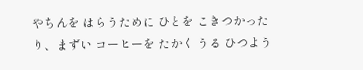やちんを はらうために ひとを こきつかったり、まずい コーヒーを たかく うる ひつよう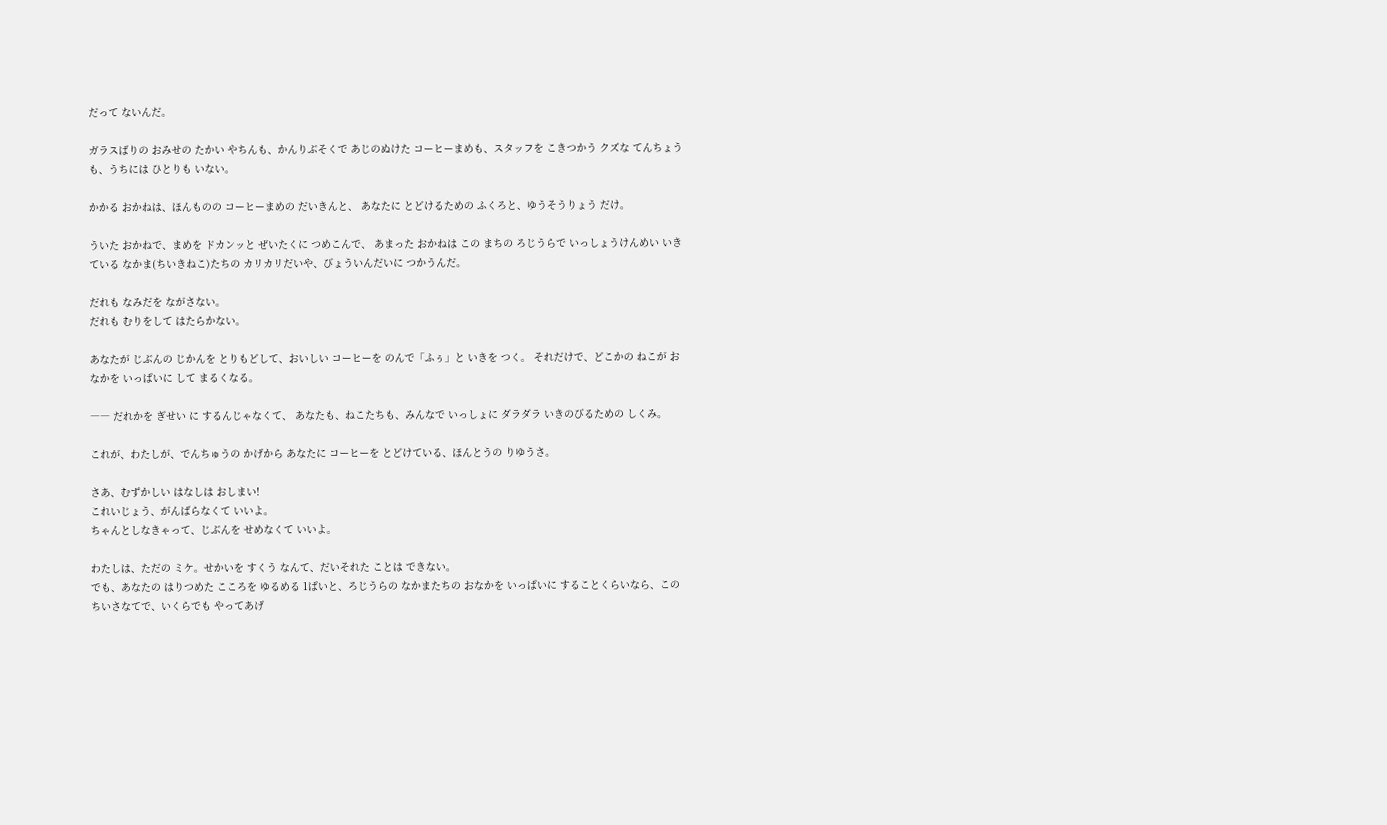だって ないんだ。

ガラスばりの おみせの たかい やちんも、かんりぶそくで あじのぬけた コーヒーまめも、スタッフを こきつかう クズな てんちょうも、うちには ひとりも いない。

かかる おかねは、ほんものの コーヒーまめの だいきんと、 あなたに とどけるための ふくろと、ゆうそうりょう だけ。

ういた おかねで、まめを ドカンッと ぜいたくに つめこんで、 あまった おかねは この まちの ろじうらで いっしょうけんめい いきている なかま(ちいきねこ)たちの カリカリだいや、びょういんだいに つかうんだ。

だれも なみだを ながさない。
だれも むりをして はたらかない。

あなたが じぶんの じかんを とりもどして、おいしい コーヒーを のんで「ふぅ」と いきを つく。 それだけで、どこかの ねこが おなかを いっぱいに して まるくなる。

―― だれかを ぎせい に するんじゃなくて、 あなたも、ねこたちも、みんなで いっしょに ダラダラ いきのびるための しくみ。

これが、わたしが、でんちゅうの かげから あなたに コーヒーを とどけている、ほんとうの りゆうさ。

さあ、むずかしい はなしは おしまい!
これいじょう、がんばらなくて いいよ。
ちゃんとしなきゃって、じぶんを せめなくて いいよ。

わたしは、ただの ミケ。せかいを すくう なんて、だいそれた ことは できない。
でも、あなたの はりつめた こころを ゆるめる 1ぱいと、ろじうらの なかまたちの おなかを いっぱいに することくらいなら、この ちいさなてで、いくらでも やってあげ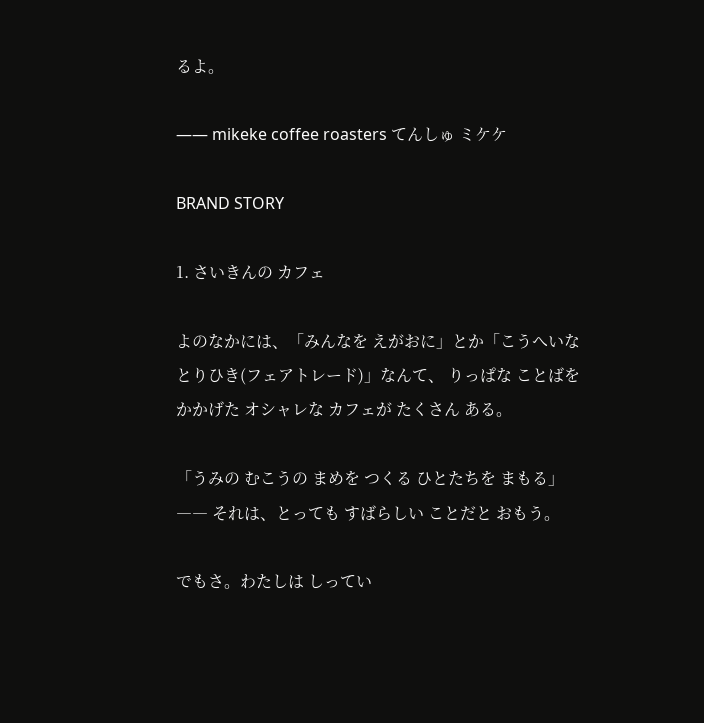るよ。

―― mikeke coffee roasters てんしゅ ミケケ

BRAND STORY

1. さいきんの カフェ

よのなかには、「みんなを えがおに」とか「こうへいな とりひき(フェアトレード)」なんて、 りっぱな ことばを かかげた オシャレな カフェが たくさん ある。

「うみの むこうの まめを つくる ひとたちを まもる」―― それは、とっても すばらしい ことだと おもう。

でもさ。わたしは しってい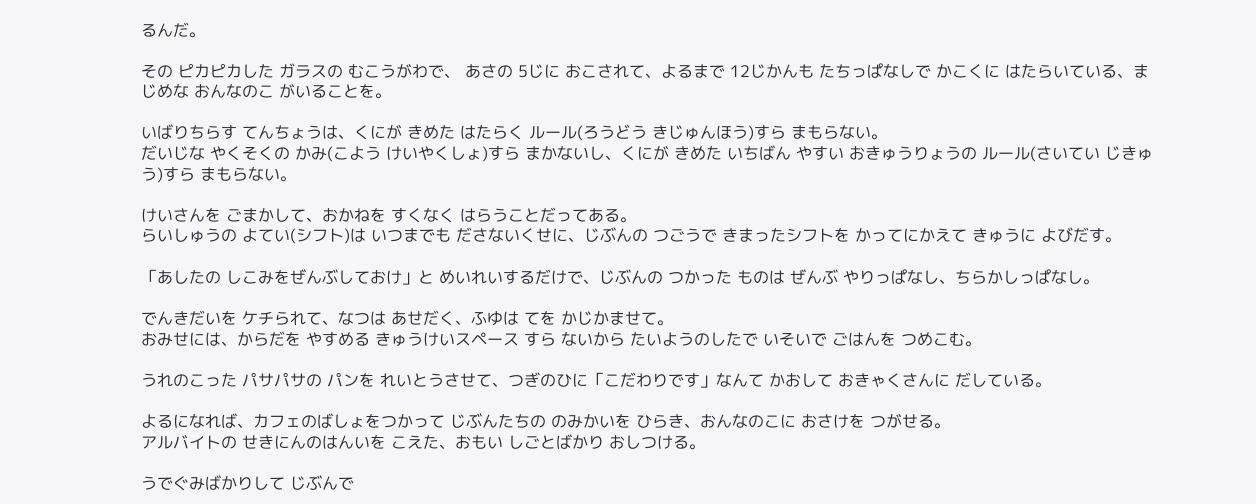るんだ。

その ピカピカした ガラスの むこうがわで、 あさの 5じに おこされて、よるまで 12じかんも たちっぱなしで かこくに はたらいている、まじめな おんなのこ がいることを。

いばりちらす てんちょうは、くにが きめた はたらく ルール(ろうどう きじゅんほう)すら まもらない。
だいじな やくそくの かみ(こよう けいやくしょ)すら まかないし、くにが きめた いちばん やすい おきゅうりょうの ルール(さいてい じきゅう)すら まもらない。

けいさんを ごまかして、おかねを すくなく はらうことだってある。
らいしゅうの よてい(シフト)は いつまでも ださないくせに、じぶんの つごうで きまったシフトを かってにかえて きゅうに よびだす。

「あしたの しこみをぜんぶしておけ」と めいれいするだけで、じぶんの つかった ものは ぜんぶ やりっぱなし、ちらかしっぱなし。

でんきだいを ケチられて、なつは あせだく、ふゆは てを かじかませて。
おみせには、からだを やすめる きゅうけいスペース すら ないから たいようのしたで いそいで ごはんを つめこむ。

うれのこった パサパサの パンを れいとうさせて、つぎのひに「こだわりです」なんて かおして おきゃくさんに だしている。

よるになれば、カフェのばしょをつかって じぶんたちの のみかいを ひらき、おんなのこに おさけを つがせる。
アルバイトの せきにんのはんいを こえた、おもい しごとばかり おしつける。

うでぐみばかりして じぶんで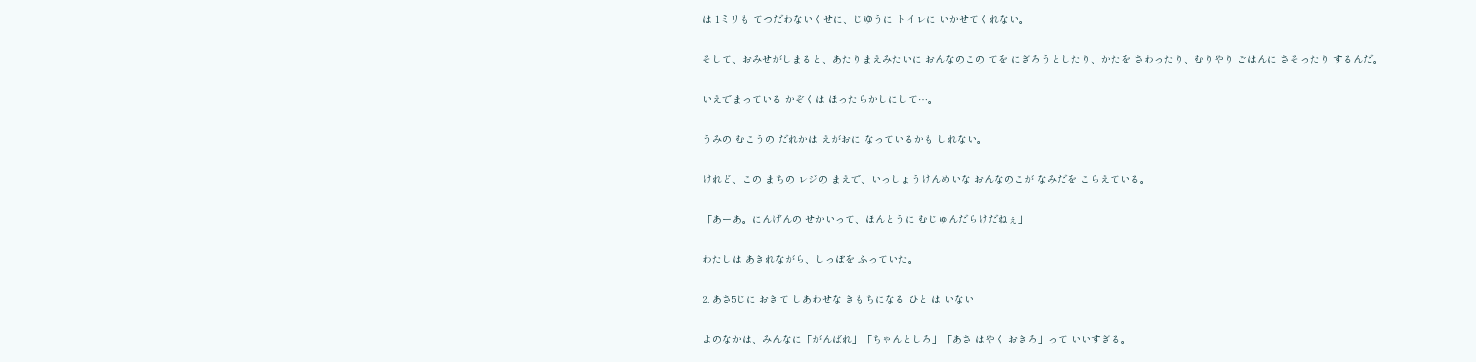は 1ミリも てつだわないくせに、じゆうに トイレに いかせてくれない。

そして、おみせがしまると、あたりまえみたいに おんなのこの てを にぎろうとしたり、かたを さわったり、むりやり ごはんに さそったり するんだ。

いえでまっている かぞくは ほったらかしにして…。

うみの むこうの だれかは えがおに なっているかも しれない。

けれど、この まちの レジの まえで、いっしょうけんめいな おんなのこが なみだを こらえている。

「あーあ。にんげんの せかいって、ほんとうに むじゅんだらけだねぇ」

わたしは あきれながら、しっぽを ふっていた。

2. あさ5じに おきて しあわせな きもちになる ひと は いない

よのなかは、みんなに「がんばれ」「ちゃんとしろ」「あさ はやく おきろ」って いいすぎる。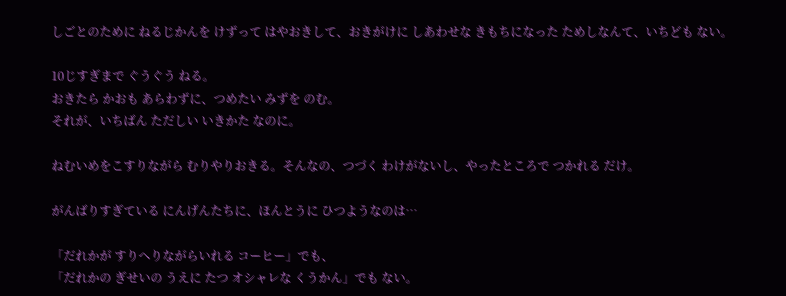しごとのために ねるじかんを けずって はやおきして、おきがけに しあわせな きもちになった ためしなんて、いちども ない。

10じすぎまで ぐうぐう ねる。
おきたら かおも あらわずに、つめたい みずを のむ。
それが、いちばん ただしい いきかた なのに。

ねむいめをこすりながら むりやりおきる。そんなの、つづく わけがないし、やったところで つかれる だけ。

がんばりすぎている にんげんたちに、ほんとうに ひつようなのは…

「だれかが すりへりながらいれる コーヒー」でも、
「だれかの ぎせいの うえに たつ オシャレな くうかん」でも ない。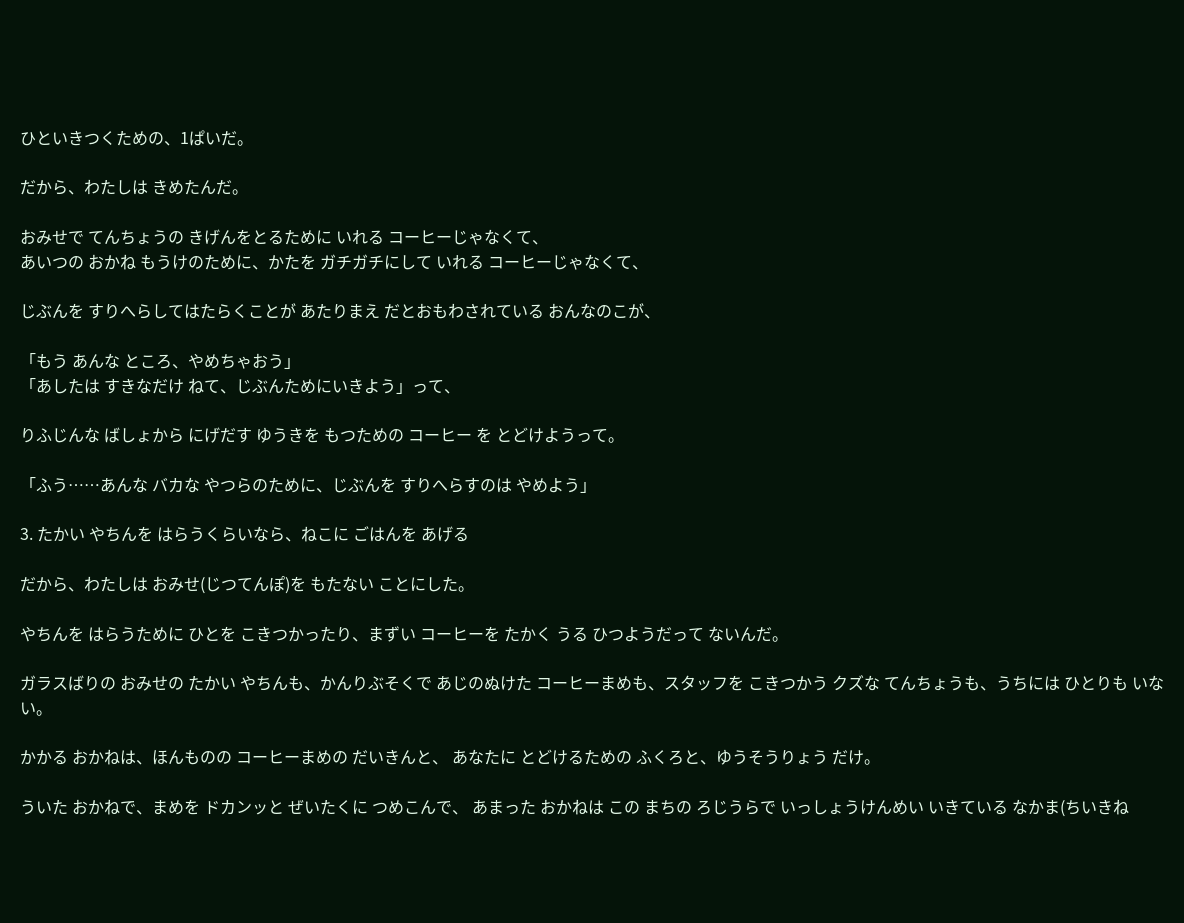ひといきつくための、1ぱいだ。

だから、わたしは きめたんだ。

おみせで てんちょうの きげんをとるために いれる コーヒーじゃなくて、
あいつの おかね もうけのために、かたを ガチガチにして いれる コーヒーじゃなくて、

じぶんを すりへらしてはたらくことが あたりまえ だとおもわされている おんなのこが、

「もう あんな ところ、やめちゃおう」
「あしたは すきなだけ ねて、じぶんためにいきよう」って、

りふじんな ばしょから にげだす ゆうきを もつための コーヒー を とどけようって。

「ふう……あんな バカな やつらのために、じぶんを すりへらすのは やめよう」

3. たかい やちんを はらうくらいなら、ねこに ごはんを あげる

だから、わたしは おみせ(じつてんぽ)を もたない ことにした。

やちんを はらうために ひとを こきつかったり、まずい コーヒーを たかく うる ひつようだって ないんだ。

ガラスばりの おみせの たかい やちんも、かんりぶそくで あじのぬけた コーヒーまめも、スタッフを こきつかう クズな てんちょうも、うちには ひとりも いない。

かかる おかねは、ほんものの コーヒーまめの だいきんと、 あなたに とどけるための ふくろと、ゆうそうりょう だけ。

ういた おかねで、まめを ドカンッと ぜいたくに つめこんで、 あまった おかねは この まちの ろじうらで いっしょうけんめい いきている なかま(ちいきね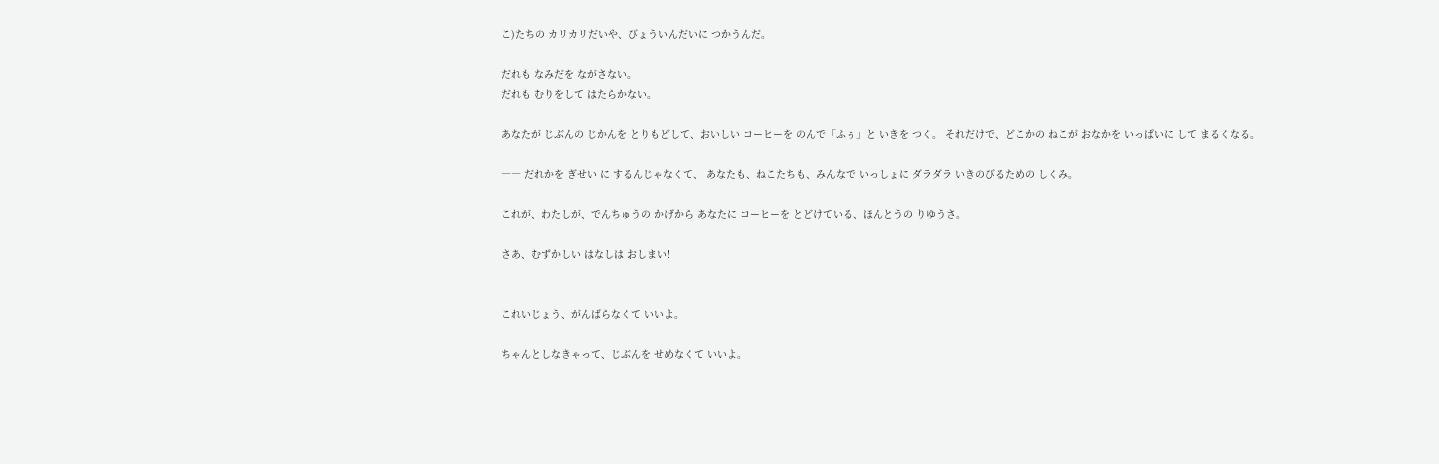こ)たちの カリカリだいや、びょういんだいに つかうんだ。

だれも なみだを ながさない。
だれも むりをして はたらかない。

あなたが じぶんの じかんを とりもどして、おいしい コーヒーを のんで「ふぅ」と いきを つく。 それだけで、どこかの ねこが おなかを いっぱいに して まるくなる。

―― だれかを ぎせい に するんじゃなくて、 あなたも、ねこたちも、みんなで いっしょに ダラダラ いきのびるための しくみ。

これが、わたしが、でんちゅうの かげから あなたに コーヒーを とどけている、ほんとうの りゆうさ。

さあ、むずかしい はなしは おしまい!


これいじょう、がんばらなくて いいよ。

ちゃんとしなきゃって、じぶんを せめなくて いいよ。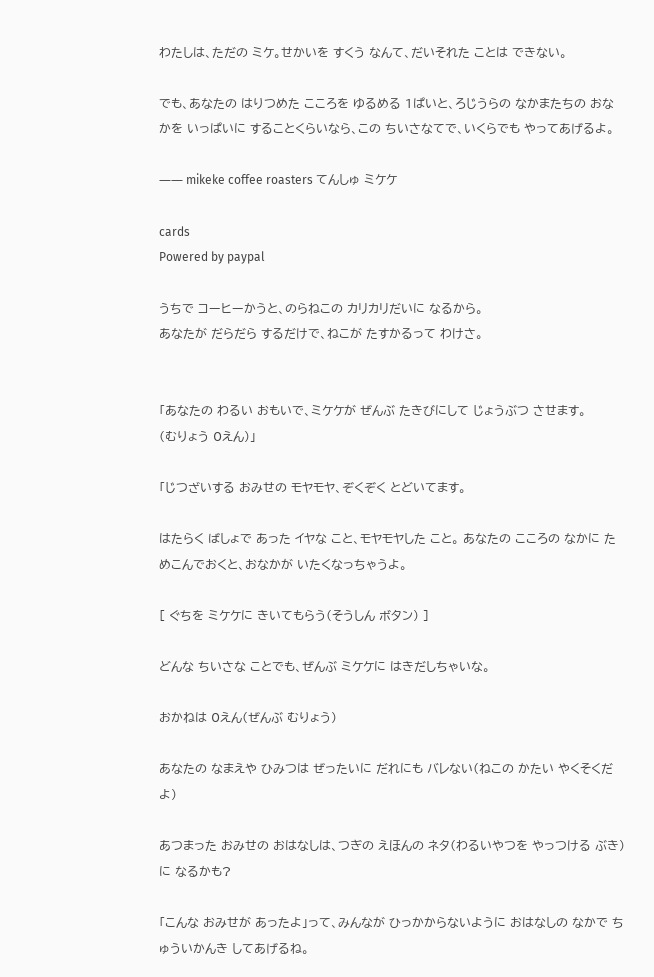わたしは、ただの ミケ。せかいを すくう なんて、だいそれた ことは できない。

でも、あなたの はりつめた こころを ゆるめる 1ぱいと、ろじうらの なかまたちの おなかを いっぱいに することくらいなら、この ちいさなてで、いくらでも やってあげるよ。

―― mikeke coffee roasters てんしゅ ミケケ

cards
Powered by paypal

うちで コーヒーかうと、のらねこの カリカリだいに なるから。
あなたが だらだら するだけで、ねこが たすかるって わけさ。


「あなたの わるい おもいで、ミケケが ぜんぶ たきびにして じょうぶつ させます。
(むりょう 0えん)」

「じつざいする おみせの モヤモヤ、ぞくぞく とどいてます。

はたらく ばしょで あった イヤな こと、モヤモヤした こと。 あなたの こころの なかに ためこんでおくと、おなかが いたくなっちゃうよ。

[ ぐちを ミケケに きいてもらう(そうしん ボタン) ]

どんな ちいさな ことでも、ぜんぶ ミケケに はきだしちゃいな。

おかねは 0えん(ぜんぶ むりょう)

あなたの なまえや ひみつは ぜったいに だれにも バレない(ねこの かたい やくそくだよ)

あつまった おみせの おはなしは、つぎの えほんの ネタ(わるいやつを やっつける ぶき)に なるかも?

「こんな おみせが あったよ」って、みんなが ひっかからないように おはなしの なかで ちゅういかんき してあげるね。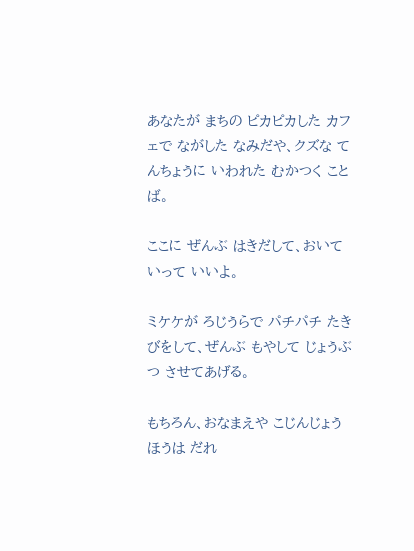あなたが まちの ピカピカした カフェで ながした なみだや、クズな てんちょうに いわれた むかつく ことば。

ここに ぜんぶ はきだして、おいていって いいよ。

ミケケが ろじうらで パチパチ たきびをして、ぜんぶ もやして じょうぶつ させてあげる。

もちろん、おなまえや こじんじょうほうは だれ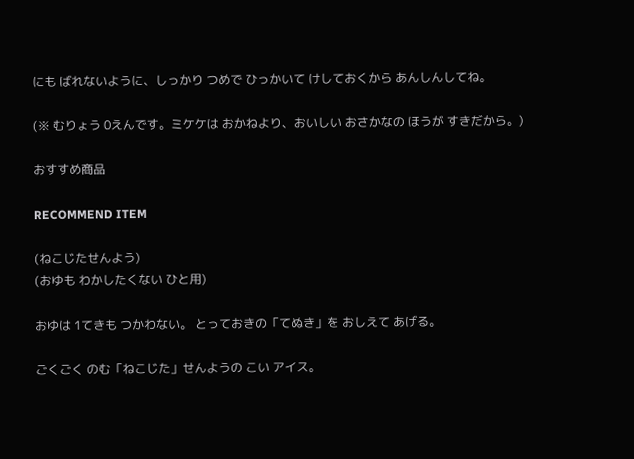にも ばれないように、しっかり つめで ひっかいて けしておくから あんしんしてね。

(※ むりょう 0えんです。ミケケは おかねより、おいしい おさかなの ほうが すきだから。)

おすすめ商品

RECOMMEND ITEM

(ねこじたせんよう)
(おゆも わかしたくない ひと用)

おゆは 1てきも つかわない。 とっておきの「てぬき」を おしえて あげる。

ごくごく のむ「ねこじた」せんようの こい アイス。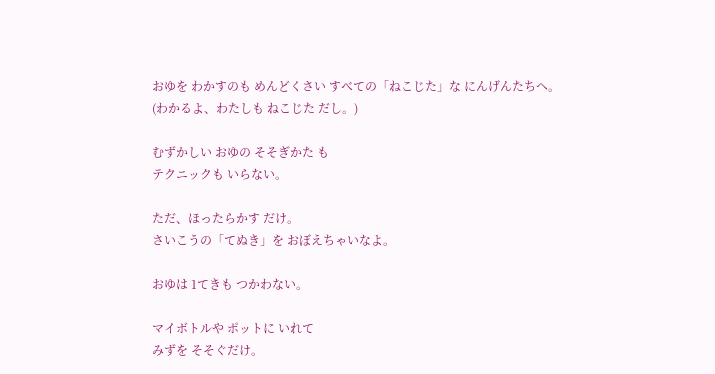おゆを わかすのも めんどくさい すべての「ねこじた」な にんげんたちへ。
(わかるよ、わたしも ねこじた だし。)

むずかしい おゆの そそぎかた も
テクニックも いらない。

ただ、ほったらかす だけ。
さいこうの「てぬき」を おぼえちゃいなよ。

おゆは 1てきも つかわない。

マイボトルや ポットに いれて
みずを そそぐだけ。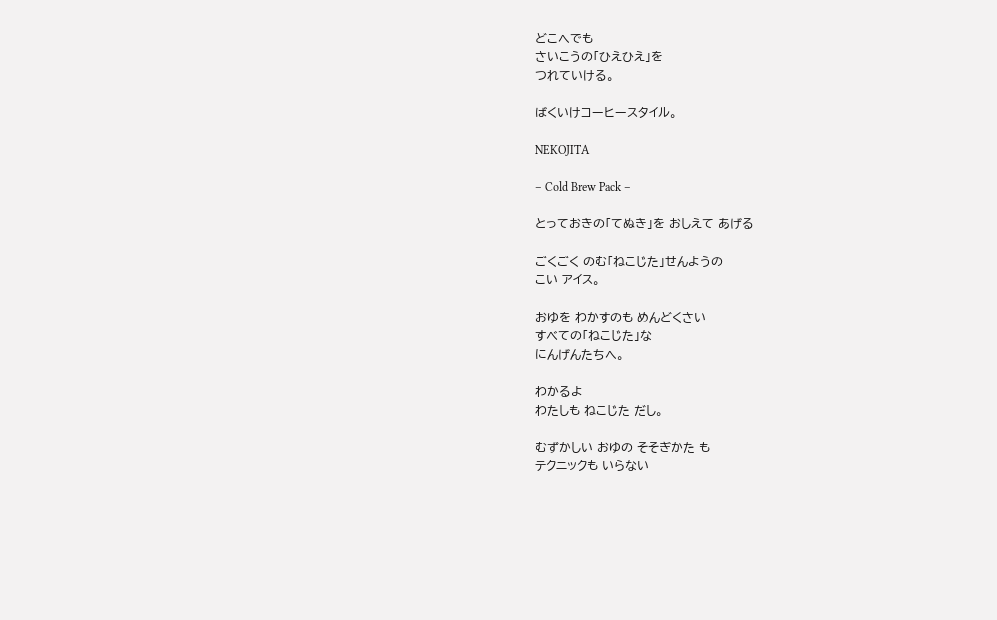どこへでも
さいこうの「ひえひえ」を
つれていける。

ばくいけコーヒースタイル。

NEKOJITA

– Cold Brew Pack –

とっておきの「てぬき」を おしえて あげる

ごくごく のむ「ねこじた」せんようの
こい アイス。

おゆを わかすのも めんどくさい
すべての「ねこじた」な
にんげんたちへ。

わかるよ
わたしも ねこじた だし。

むずかしい おゆの そそぎかた も
テクニックも いらない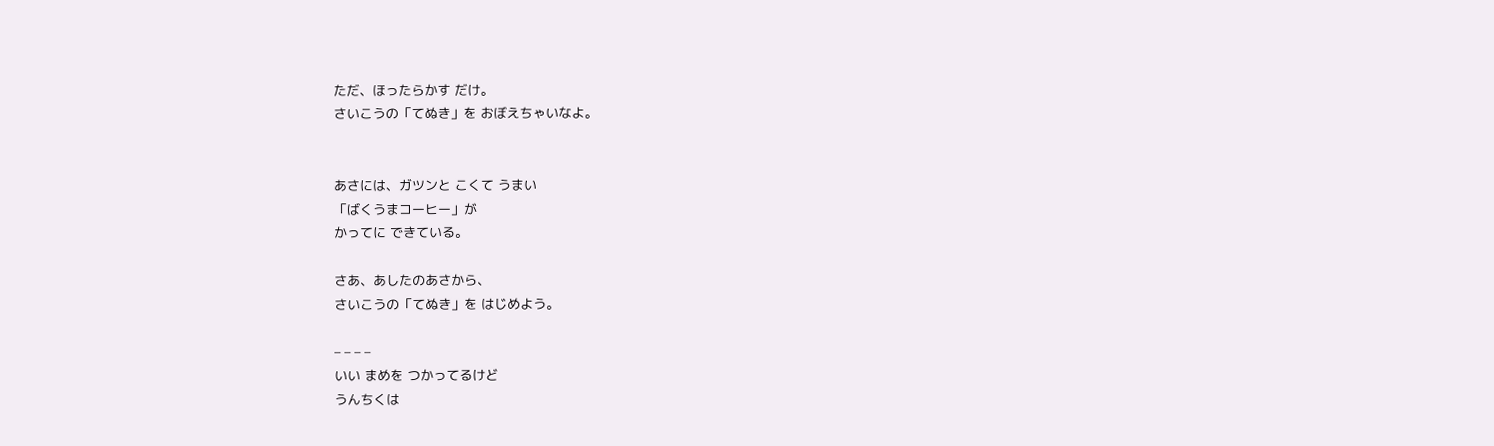ただ、ほったらかす だけ。
さいこうの「てぬき」を おぼえちゃいなよ。


あさには、ガツンと こくて うまい
「ばくうまコーヒー」が
かってに できている。

さあ、あしたのあさから、
さいこうの「てぬき」を はじめよう。

– – – –
いい まめを つかってるけど
うんちくは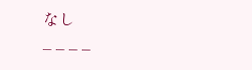なし
– – – –